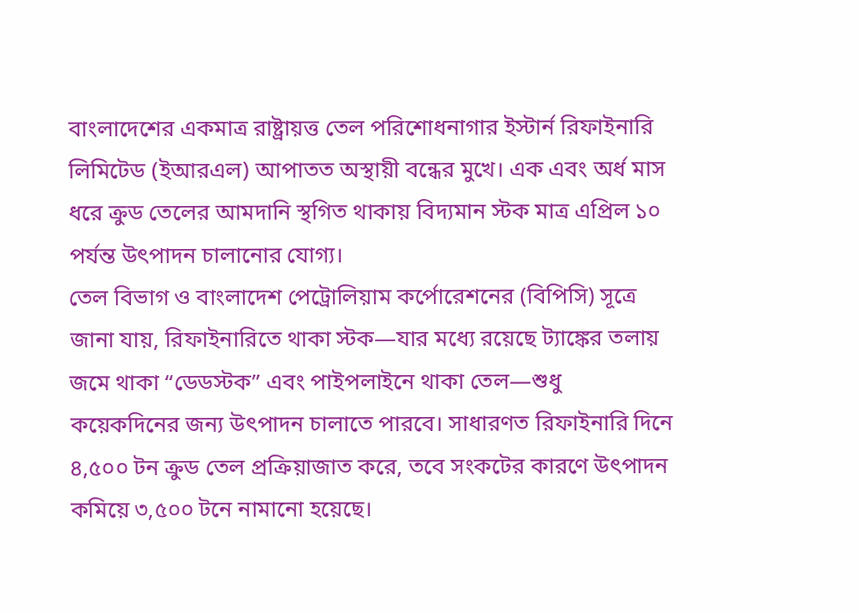বাংলাদেশের একমাত্র রাষ্ট্রায়ত্ত তেল পরিশোধনাগার ইস্টার্ন রিফাইনারি লিমিটেড (ইআরএল) আপাতত অস্থায়ী বন্ধের মুখে। এক এবং অর্ধ মাস ধরে ক্রুড তেলের আমদানি স্থগিত থাকায় বিদ্যমান স্টক মাত্র এপ্রিল ১০ পর্যন্ত উৎপাদন চালানোর যোগ্য।
তেল বিভাগ ও বাংলাদেশ পেট্রোলিয়াম কর্পোরেশনের (বিপিসি) সূত্রে জানা যায়, রিফাইনারিতে থাকা স্টক—যার মধ্যে রয়েছে ট্যাঙ্কের তলায় জমে থাকা “ডেডস্টক” এবং পাইপলাইনে থাকা তেল—শুধু কয়েকদিনের জন্য উৎপাদন চালাতে পারবে। সাধারণত রিফাইনারি দিনে ৪,৫০০ টন ক্রুড তেল প্রক্রিয়াজাত করে, তবে সংকটের কারণে উৎপাদন কমিয়ে ৩,৫০০ টনে নামানো হয়েছে।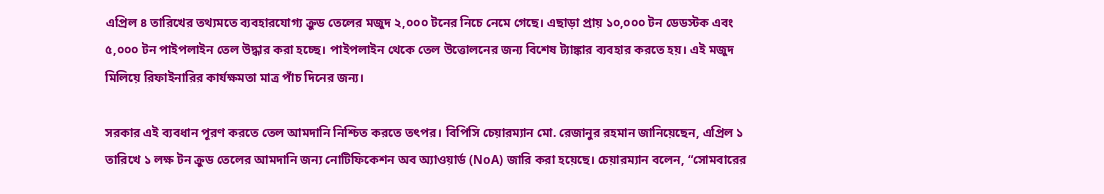এপ্রিল ৪ তারিখের তথ্যমতে ব্যবহারযোগ্য ক্রুড তেলের মজুদ ২,০০০ টনের নিচে নেমে গেছে। এছাড়া প্রায় ১০,০০০ টন ডেডস্টক এবং ৫,০০০ টন পাইপলাইন তেল উদ্ধার করা হচ্ছে। পাইপলাইন থেকে তেল উত্তোলনের জন্য বিশেষ ট্যাঙ্কার ব্যবহার করতে হয়। এই মজুদ মিলিয়ে রিফাইনারির কার্যক্ষমতা মাত্র পাঁচ দিনের জন্য।

সরকার এই ব্যবধান পূরণ করতে তেল আমদানি নিশ্চিত করতে তৎপর। বিপিসি চেয়ারম্যান মো. রেজানুর রহমান জানিয়েছেন, এপ্রিল ১ তারিখে ১ লক্ষ টন ক্রুড তেলের আমদানি জন্য নোটিফিকেশন অব অ্যাওয়ার্ড (NoA) জারি করা হয়েছে। চেয়ারম্যান বলেন, “সোমবারের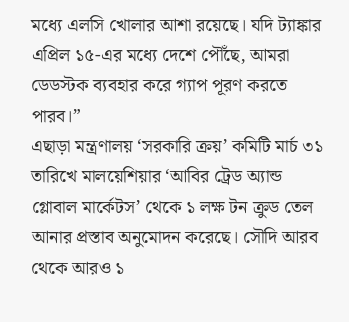মধ্যে এলসি খোলার আশা রয়েছে। যদি ট্যাঙ্কার এপ্রিল ১৫-এর মধ্যে দেশে পৌঁছে, আমরা ডেডস্টক ব্যবহার করে গ্যাপ পূরণ করতে পারব।”
এছাড়া মন্ত্রণালয় ‘সরকারি ক্রয়’ কমিটি মার্চ ৩১ তারিখে মালয়েশিয়ার ‘আবির ট্রেড অ্যান্ড গ্লোবাল মার্কেটস’ থেকে ১ লক্ষ টন ক্রুড তেল আনার প্রস্তাব অনুমোদন করেছে। সৌদি আরব থেকে আরও ১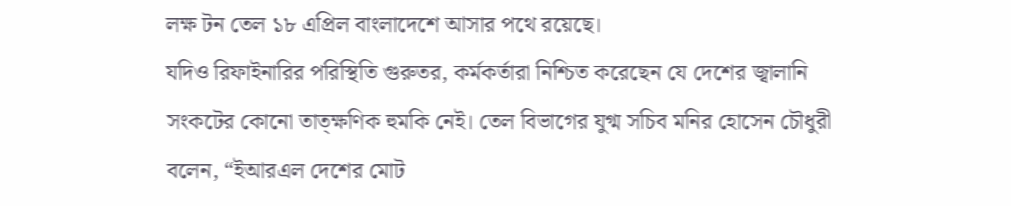লক্ষ টন তেল ১৮ এপ্রিল বাংলাদেশে আসার পথে রয়েছে।
যদিও রিফাইনারির পরিস্থিতি গুরুতর, কর্মকর্তারা নিশ্চিত করেছেন যে দেশের জ্বালানি সংকটের কোনো তাত্ক্ষণিক হুমকি নেই। তেল বিভাগের যুগ্ম সচিব মনির হোসেন চৌধুরী বলেন, “ইআরএল দেশের মোট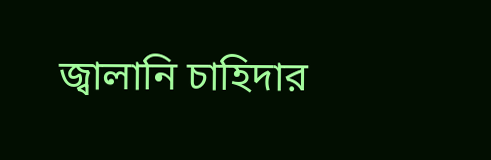জ্বালানি চাহিদার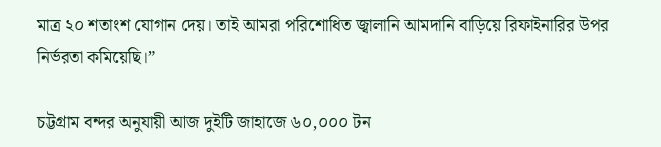মাত্র ২০ শতাংশ যোগান দেয়। তাই আমরা পরিশোধিত জ্বালানি আমদানি বাড়িয়ে রিফাইনারির উপর নির্ভরতা কমিয়েছি।”

চট্টগ্রাম বন্দর অনুযায়ী আজ দুইটি জাহাজে ৬০,০০০ টন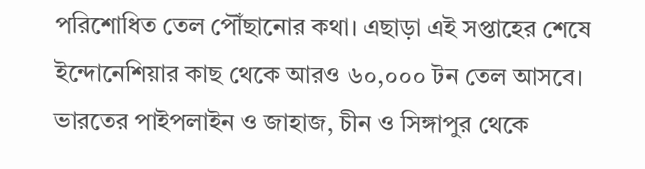পরিশোধিত তেল পৌঁছানোর কথা। এছাড়া এই সপ্তাহের শেষে ইন্দোনেশিয়ার কাছ থেকে আরও ৬০,০০০ টন তেল আসবে। ভারতের পাইপলাইন ও জাহাজ, চীন ও সিঙ্গাপুর থেকে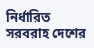নির্ধারিত সরবরাহ দেশের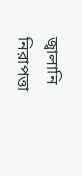জ্বালানি নিরাপত্তা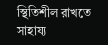স্থিতিশীল রাখতে সাহায্য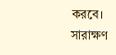করবে।
সারাক্ষণ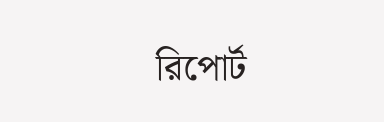রিপোর্ট